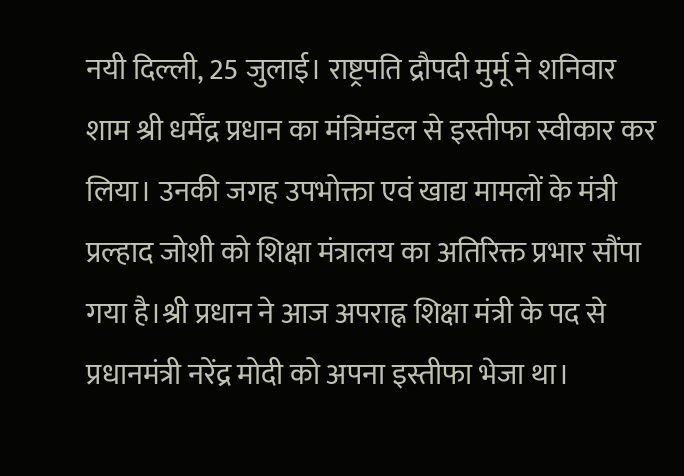नयी दिल्ली, 25 जुलाई। राष्ट्रपति द्रौपदी मुर्मू ने शनिवार शाम श्री धर्मेंद्र प्रधान का मंत्रिमंडल से इस्तीफा स्वीकार कर लिया। उनकी जगह उपभोक्ता एवं खाद्य मामलों के मंत्री प्रल्हाद जोशी को शिक्षा मंत्रालय का अतिरिक्त प्रभार सौंपा गया है।श्री प्रधान ने आज अपराह्न शिक्षा मंत्री के पद से प्रधानमंत्री नरेंद्र मोदी को अपना इस्तीफा भेजा था।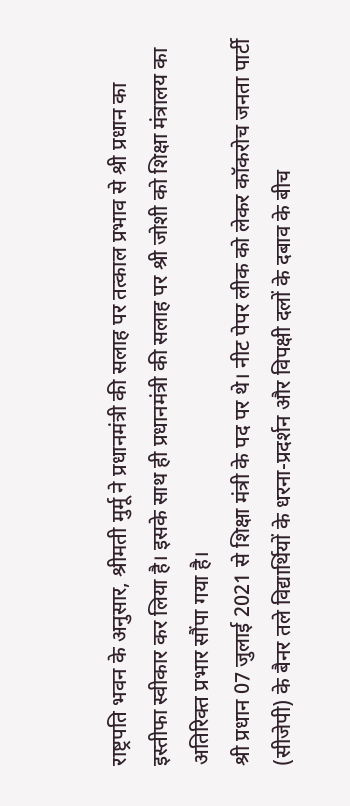राष्ट्रपति भवन के अनुसार, श्रीमती मुर्मू ने प्रधानमंत्री की सलाह पर तत्काल प्रभाव से श्री प्रधान का इस्तीफा स्वीकार कर लिया है। इसके साथ ही प्रधानमंत्री की सलाह पर श्री जोशी को शिक्षा मंत्रालय का अतिरिक्त प्रभार सौंपा गया है।
श्री प्रधान 07 जुलाई 2021 से शिक्षा मंत्री के पद पर थे। नीट पेपर लीक को लेकर कॉकरोच जनता पार्टी (सीजेपी) के बैनर तले विद्यार्थियों के धरना-प्रदर्शन और विपक्षी दलों के दबाव के बीच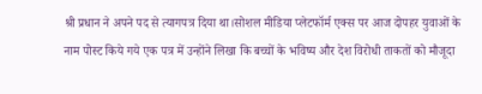श्री प्रधान ने अपने पद से त्यागपत्र दिया था।सोशल मीडिया प्लेटफॉर्म एक्स पर आज दोपहर युवाओं के नाम पोस्ट किये गये एक पत्र में उन्होंने लिखा कि बच्चों के भविष्य और देश विरोधी ताकतों को मौजूदा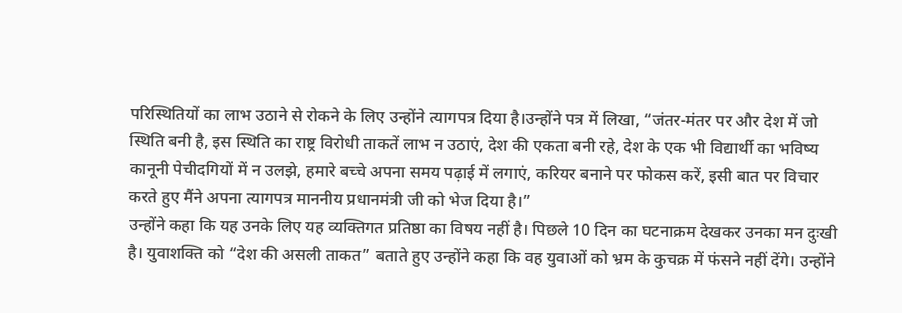परिस्थितियों का लाभ उठाने से रोकने के लिए उन्होंने त्यागपत्र दिया है।उन्होंने पत्र में लिखा, “जंतर-मंतर पर और देश में जो स्थिति बनी है, इस स्थिति का राष्ट्र विरोधी ताकतें लाभ न उठाएं, देश की एकता बनी रहे, देश के एक भी विद्यार्थी का भविष्य कानूनी पेचीदगियों में न उलझे, हमारे बच्चे अपना समय पढ़ाई में लगाएं, करियर बनाने पर फोकस करें, इसी बात पर विचार करते हुए मैंने अपना त्यागपत्र माननीय प्रधानमंत्री जी को भेज दिया है।”
उन्होंने कहा कि यह उनके लिए यह व्यक्तिगत प्रतिष्ठा का विषय नहीं है। पिछले 10 दिन का घटनाक्रम देखकर उनका मन दुःखी है। युवाशक्ति को “देश की असली ताकत” बताते हुए उन्होंने कहा कि वह युवाओं को भ्रम के कुचक्र में फंसने नहीं देंगे। उन्होंने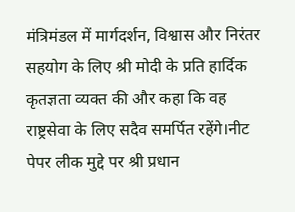मंत्रिमंडल में मार्गदर्शन, विश्वास और निरंतर सहयोग के लिए श्री मोदी के प्रति हार्दिक कृतज्ञता व्यक्त की और कहा कि वह राष्ट्रसेवा के लिए सदैव समर्पित रहेंगे।नीट पेपर लीक मुद्दे पर श्री प्रधान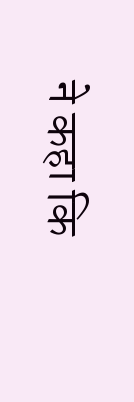ने कहा कि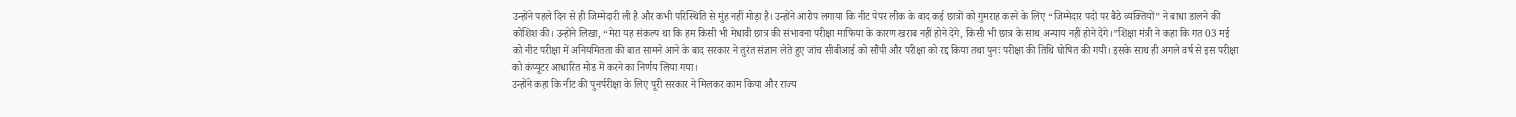उन्होंने पहले दिन से ही जिम्मेदारी ली है और कभी परिस्थिति से मुंह नहीं मोड़ा है। उन्होंने आरोप लगाया कि नीट पेपर लीक के बाद कई छात्रों को गुमराह करने के लिए “जिम्मेदार पदों पर बैठे व्यक्तियों” ने बाधा डालने की कोशिश की। उन्होंने लिखा, “मेरा यह संकल्प था कि हम किसी भी मेधावी छात्र की संभावना परीक्षा माफिया के कारण खराब नहीं होने देंगे, किसी भी छात्र के साथ अन्याय नहीं होने देंगे।”शिक्षा मंत्री ने कहा कि गत 03 मई को नीट परीक्षा में अनियमितता की बात सामने आने के बाद सरकार ने तुरंत संज्ञान लेते हुए जांच सीबीआई को सौंपी और परीक्षा को रद्द किया तथा पुनः परीक्षा की तिथि घोषित की गयी। इसके साथ ही अगले वर्ष से इस परीक्षा को कंप्यूटर आधारित मोड में करने का निर्णय लिया गया।
उन्होंने कहा कि नीट की पुनर्परीक्षा के लिए पूरी सरकार ने मिलकर काम किया और राज्य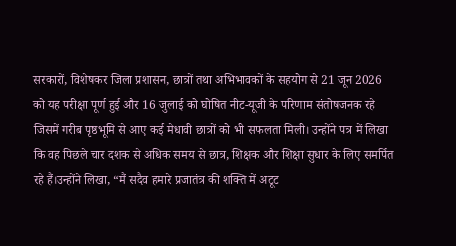सरकारों, विशेषकर जिला प्रशासन, छात्रों तथा अभिभावकों के सहयोग से 21 जून 2026 को यह परीक्षा पूर्ण हुई और 16 जुलाई को घोषित नीट-यूजी के परिणाम संतोषजनक रहे जिसमें गरीब पृष्ठभूमि से आए कई मेधावी छात्रों को भी सफलता मिली। उन्होंने पत्र में लिखा कि वह पिछले चार दशक से अधिक समय से छात्र, शिक्षक और शिक्षा सुधार के लिए समर्पित रहे हैं।उन्होंने लिखा, “मैं सदैव हमारे प्रजातंत्र की शक्ति में अटूट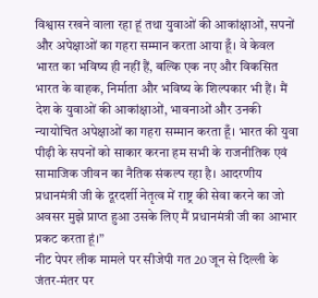विश्वास रखने वाला रहा हूं तथा युवाओं की आकांक्षाओं, सपनों और अपेक्षाओं का गहरा सम्मान करता आया हूँ। वे केवल भारत का भविष्य ही नहीं हैं, बल्कि एक नए और विकसित भारत के वाहक, निर्माता और भविष्य के शिल्पकार भी हैं। मैं देश के युवाओं की आकांक्षाओं, भावनाओं और उनकी न्यायोचित अपेक्षाओं का गहरा सम्मान करता हूँ। भारत की युवा पीढ़ी के सपनों को साकार करना हम सभी के राजनीतिक एवं सामाजिक जीवन का नैतिक संकल्प रहा है। आदरणीय प्रधानमंत्री जी के दूरदर्शी नेतृत्व में राष्ट्र की सेवा करने का जो अवसर मुझे प्राप्त हुआ उसके लिए मैं प्रधानमंत्री जी का आभार प्रकट करता हूं।”
नीट पेपर लीक मामले पर सीजेपी गत 20 जून से दिल्ली के जंतर-मंतर पर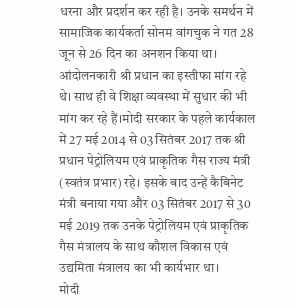धरना और प्रदर्शन कर रही है। उनके समर्थन में सामाजिक कार्यकर्ता सोनम वांगचुक ने गत 28 जून से 26 दिन का अनशन किया था। आंदोलनकारी श्री प्रधान का इस्तीफा मांग रहे थे। साथ ही वे शिक्षा व्यवस्था में सुधार की भी मांग कर रहे हैं।मोदी सरकार के पहले कार्यकाल में 27 मई 2014 से 03 सितंबर 2017 तक श्री प्रधान पेट्रोलियम एवं प्राकृतिक गैस राज्य मंत्री (स्वतंत्र प्रभार) रहे। इसके बाद उन्हें कैबिनेट मंत्री बनाया गया और 03 सितंबर 2017 से 30 मई 2019 तक उनके पेट्रोलियम एवं प्राकृतिक गैस मंत्रालय के साथ कौशल विकास एवं उद्यमिता मंत्रालय का भी कार्यभार था।
मोदी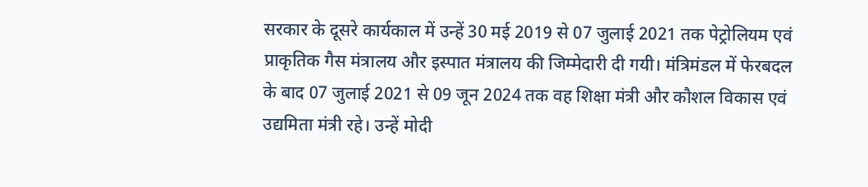सरकार के दूसरे कार्यकाल में उन्हें 30 मई 2019 से 07 जुलाई 2021 तक पेट्रोलियम एवं प्राकृतिक गैस मंत्रालय और इस्पात मंत्रालय की जिम्मेदारी दी गयी। मंत्रिमंडल में फेरबदल के बाद 07 जुलाई 2021 से 09 जून 2024 तक वह शिक्षा मंत्री और कौशल विकास एवं उद्यमिता मंत्री रहे। उन्हें मोदी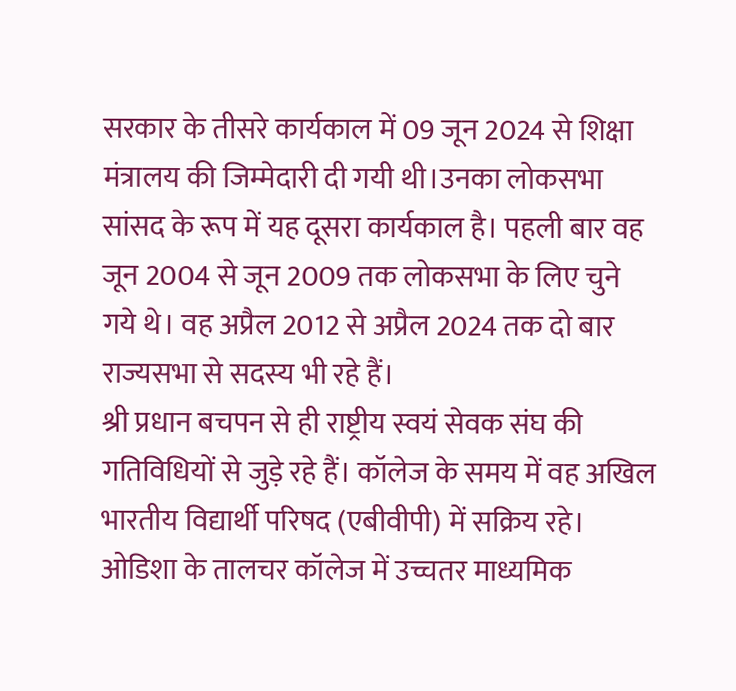सरकार के तीसरे कार्यकाल में 09 जून 2024 से शिक्षा मंत्रालय की जिम्मेदारी दी गयी थी।उनका लोकसभा सांसद के रूप में यह दूसरा कार्यकाल है। पहली बार वह जून 2004 से जून 2009 तक लोकसभा के लिए चुने गये थे। वह अप्रैल 2012 से अप्रैल 2024 तक दो बार राज्यसभा से सदस्य भी रहे हैं।
श्री प्रधान बचपन से ही राष्ट्रीय स्वयं सेवक संघ की गतिविधियों से जुड़े रहे हैं। कॉलेज के समय में वह अखिल भारतीय विद्यार्थी परिषद (एबीवीपी) में सक्रिय रहे। ओडिशा के तालचर कॉलेज में उच्चतर माध्यमिक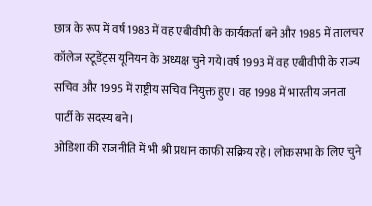छात्र के रूप में वर्ष 1983 में वह एबीवीपी के कार्यकर्ता बने और 1985 में तालचर कॉलेज स्टूडेंट्स यूनियन के अध्यक्ष चुने गये।वर्ष 1993 में वह एबीवीपी के राज्य सचिव और 1995 में राष्ट्रीय सचिव नियुक्त हुए। वह 1998 में भारतीय जनता पार्टी के सदस्य बने।
ओडिशा की राजनीति में भी श्री प्रधान काफी सक्रिय रहे। लोकसभा के लिए चुने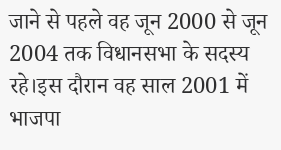जाने से पहले वह जून 2000 से जून 2004 तक विधानसभा के सदस्य रहे।इस दौरान वह साल 2001 में भाजपा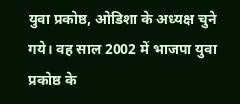युवा प्रकोष्ठ, ओडिशा के अध्यक्ष चुने गये। वह साल 2002 में भाजपा युवा प्रकोष्ठ के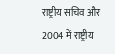राष्ट्रीय सचिव और 2004 में राष्ट्रीय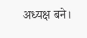अध्यक्ष बने।